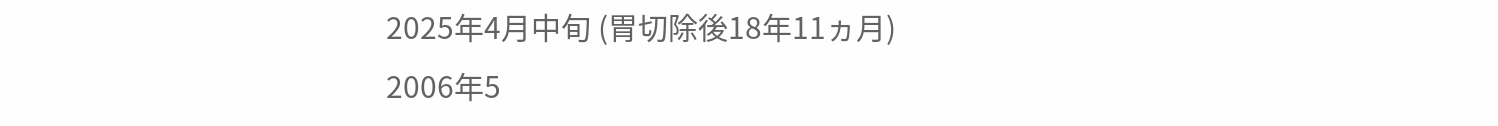2025年4月中旬 (胃切除後18年11ヵ月)
2006年5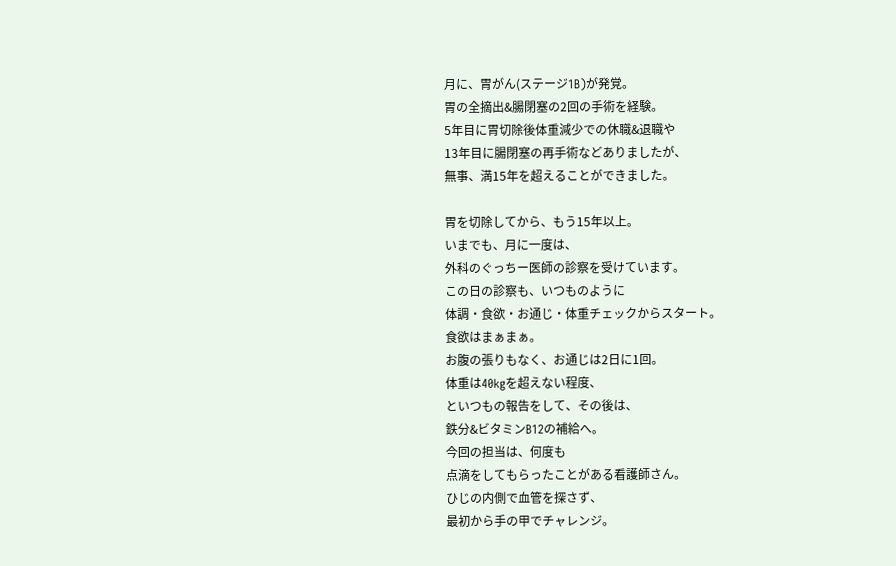月に、胃がん(ステージ1B)が発覚。
胃の全摘出&腸閉塞の2回の手術を経験。
5年目に胃切除後体重減少での休職&退職や
13年目に腸閉塞の再手術などありましたが、
無事、満15年を超えることができました。

胃を切除してから、もう15年以上。
いまでも、月に一度は、
外科のぐっちー医師の診察を受けています。
この日の診察も、いつものように
体調・食欲・お通じ・体重チェックからスタート。
食欲はまぁまぁ。
お腹の張りもなく、お通じは2日に1回。
体重は40kgを超えない程度、
といつもの報告をして、その後は、
鉄分&ビタミンB12の補給へ。
今回の担当は、何度も
点滴をしてもらったことがある看護師さん。
ひじの内側で血管を探さず、
最初から手の甲でチャレンジ。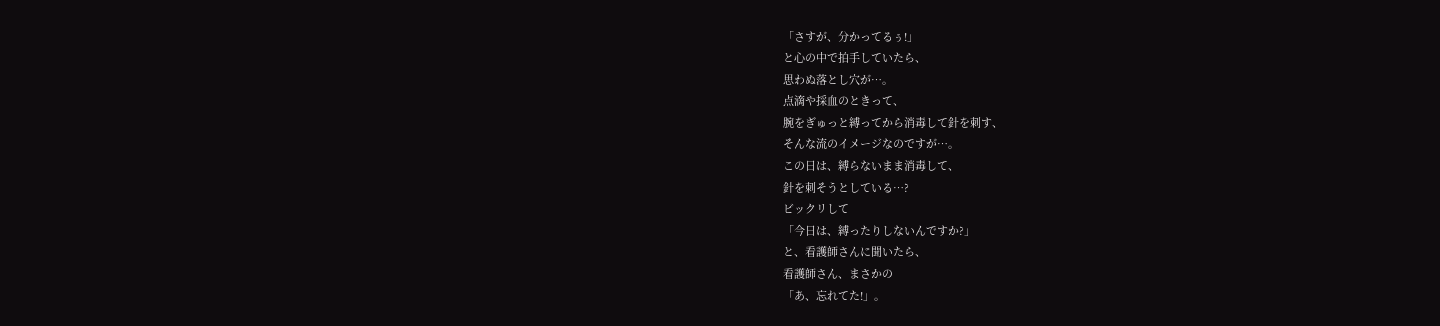「さすが、分かってるぅ!」
と心の中で拍手していたら、
思わぬ落とし穴が…。
点滴や採血のときって、
腕をぎゅっと縛ってから消毒して針を刺す、
そんな流のイメージなのですが…。
この日は、縛らないまま消毒して、
針を刺そうとしている…?
ビックリして
「今日は、縛ったりしないんですか?」
と、看護師さんに聞いたら、
看護師さん、まさかの
「あ、忘れてた!」。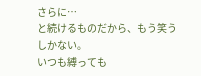さらに…
と続けるものだから、もう笑うしかない。
いつも縛っても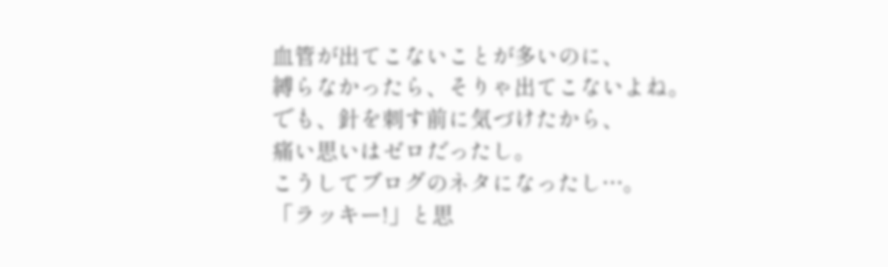血管が出てこないことが多いのに、
縛らなかったら、そりゃ出てこないよね。
でも、針を刺す前に気づけたから、
痛い思いはゼロだったし。
こうしてブログのネタになったし…。
「ラッキー!」と思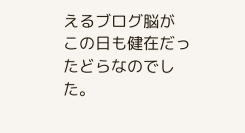えるブログ脳が
この日も健在だったどらなのでした。